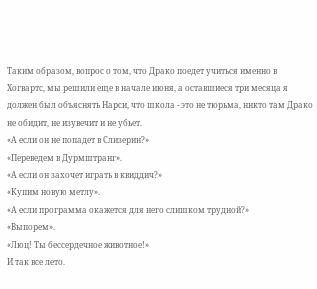Таким образом, вопрос о том, что Драко поедет учиться именно в Хогвартс, мы решили еще в начале июня, а оставшиеся три месяца я должен был объяснять Нарси, что школа - это не тюрьма, никто там Драко не обидит, не изувечит и не убьет.
«А если он не попадет в Слизерин?»
«Переведем в Дурмштранг».
«А если он захочет играть в квиддич?»
«Купим новую метлу».
«А если программа окажется для него слишком трудной?»
«Выпорем».
«Люц! Ты бессердечное животное!»
И так все лето.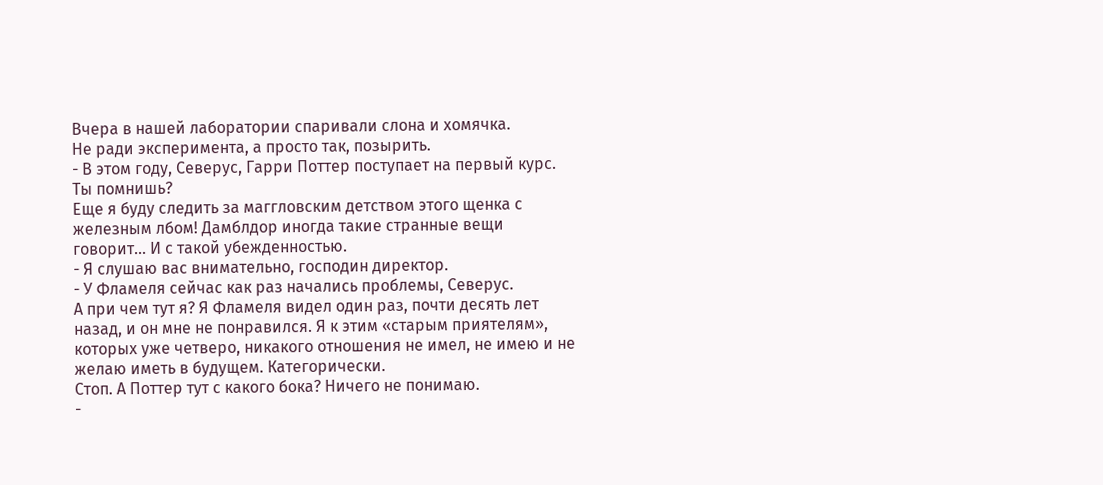Вчера в нашей лаборатории спаривали слона и хомячка.
Не ради эксперимента, а просто так, позырить.
- В этом году, Северус, Гарри Поттер поступает на первый курс. Ты помнишь?
Еще я буду следить за маггловским детством этого щенка с железным лбом! Дамблдор иногда такие странные вещи говорит… И с такой убежденностью.
- Я слушаю вас внимательно, господин директор.
- У Фламеля сейчас как раз начались проблемы, Северус.
А при чем тут я? Я Фламеля видел один раз, почти десять лет назад, и он мне не понравился. Я к этим «старым приятелям», которых уже четверо, никакого отношения не имел, не имею и не желаю иметь в будущем. Категорически.
Стоп. А Поттер тут с какого бока? Ничего не понимаю.
-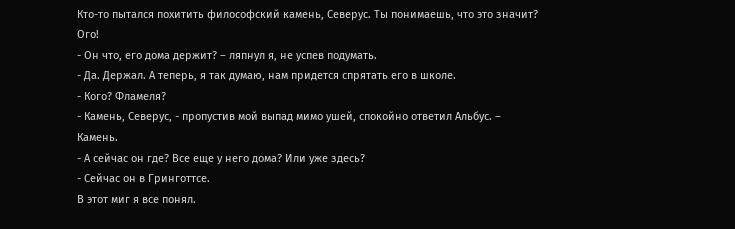Кто-то пытался похитить философский камень, Северус. Ты понимаешь, что это значит?
Ого!
- Он что, его дома держит? – ляпнул я, не успев подумать.
- Да. Держал. А теперь, я так думаю, нам придется спрятать его в школе.
- Кого? Фламеля?
- Камень, Северус, - пропустив мой выпад мимо ушей, спокойно ответил Альбус. – Камень.
- А сейчас он где? Все еще у него дома? Или уже здесь?
- Сейчас он в Гринготтсе.
В этот миг я все понял.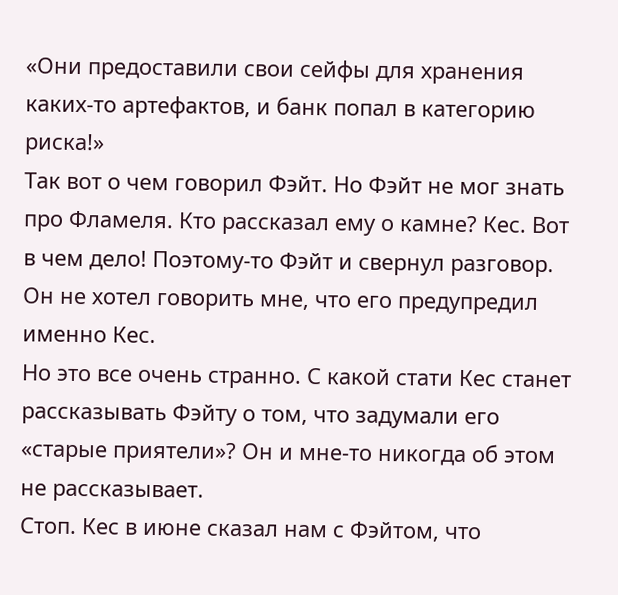«Они предоставили свои сейфы для хранения каких-то артефактов, и банк попал в категорию риска!»
Так вот о чем говорил Фэйт. Но Фэйт не мог знать про Фламеля. Кто рассказал ему о камне? Кес. Вот в чем дело! Поэтому-то Фэйт и свернул разговор. Он не хотел говорить мне, что его предупредил именно Кес.
Но это все очень странно. С какой стати Кес станет рассказывать Фэйту о том, что задумали его «старые приятели»? Он и мне-то никогда об этом не рассказывает.
Стоп. Кес в июне сказал нам с Фэйтом, что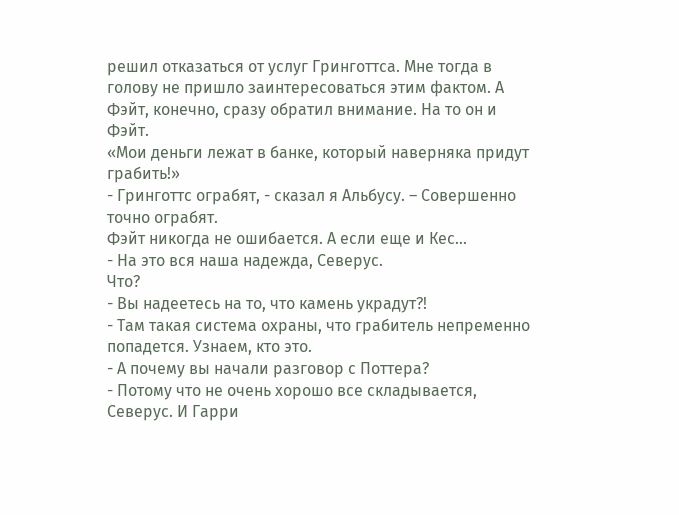решил отказаться от услуг Гринготтса. Мне тогда в голову не пришло заинтересоваться этим фактом. А Фэйт, конечно, сразу обратил внимание. На то он и Фэйт.
«Мои деньги лежат в банке, который наверняка придут грабить!»
- Гринготтс ограбят, - сказал я Альбусу. – Совершенно точно ограбят.
Фэйт никогда не ошибается. А если еще и Кес...
- На это вся наша надежда, Северус.
Что?
- Вы надеетесь на то, что камень украдут?!
- Там такая система охраны, что грабитель непременно попадется. Узнаем, кто это.
- А почему вы начали разговор с Поттера?
- Потому что не очень хорошо все складывается, Северус. И Гарри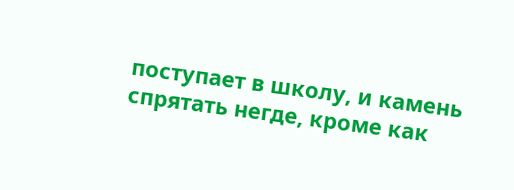поступает в школу, и камень спрятать негде, кроме как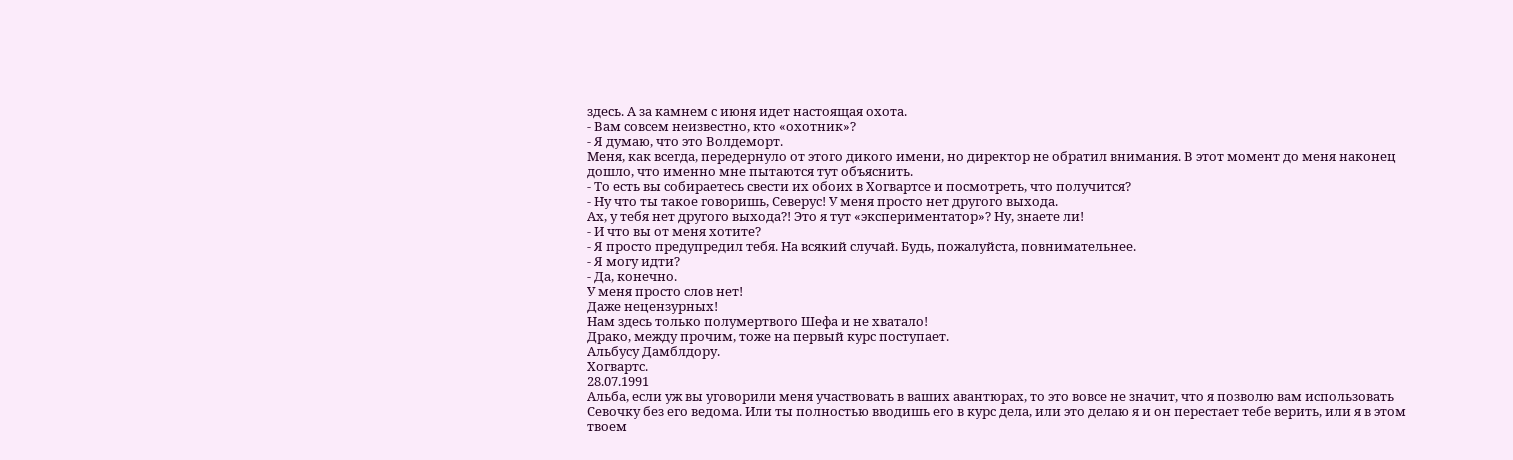здесь. А за камнем с июня идет настоящая охота.
- Вам совсем неизвестно, кто «охотник»?
- Я думаю, что это Волдеморт.
Меня, как всегда, передернуло от этого дикого имени, но директор не обратил внимания. В этот момент до меня наконец дошло, что именно мне пытаются тут объяснить.
- То есть вы собираетесь свести их обоих в Хогвартсе и посмотреть, что получится?
- Ну что ты такое говоришь, Северус! У меня просто нет другого выхода.
Ах, у тебя нет другого выхода?! Это я тут «экспериментатор»? Ну, знаете ли!
- И что вы от меня хотите?
- Я просто предупредил тебя. На всякий случай. Будь, пожалуйста, повнимательнее.
- Я могу идти?
- Да, конечно.
У меня просто слов нет!
Даже нецензурных!
Нам здесь только полумертвого Шефа и не хватало!
Драко, между прочим, тоже на первый курс поступает.
Альбусу Дамблдору.
Хогвартс.
28.07.1991
Альба, если уж вы уговорили меня участвовать в ваших авантюрах, то это вовсе не значит, что я позволю вам использовать Севочку без его ведома. Или ты полностью вводишь его в курс дела, или это делаю я и он перестает тебе верить, или я в этом твоем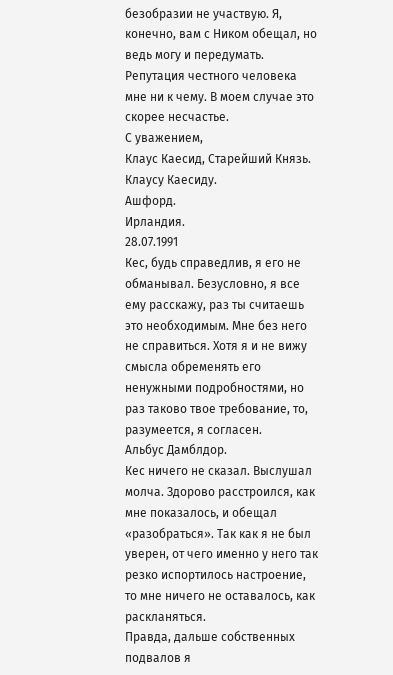безобразии не участвую. Я, конечно, вам с Ником обещал, но ведь могу и передумать. Репутация честного человека мне ни к чему. В моем случае это скорее несчастье.
С уважением,
Клаус Каесид, Старейший Князь.
Клаусу Каесиду.
Ашфорд.
Ирландия.
28.07.1991
Кес, будь справедлив, я его не обманывал. Безусловно, я все ему расскажу, раз ты считаешь это необходимым. Мне без него не справиться. Хотя я и не вижу смысла обременять его ненужными подробностями, но раз таково твое требование, то, разумеется, я согласен.
Альбус Дамблдор.
Кес ничего не сказал. Выслушал молча. Здорово расстроился, как мне показалось, и обещал «разобраться». Так как я не был уверен, от чего именно у него так резко испортилось настроение, то мне ничего не оставалось, как раскланяться.
Правда, дальше собственных подвалов я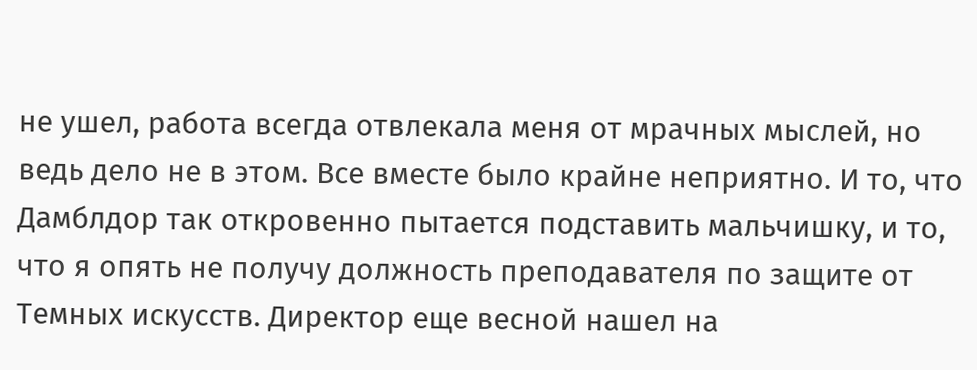не ушел, работа всегда отвлекала меня от мрачных мыслей, но ведь дело не в этом. Все вместе было крайне неприятно. И то, что Дамблдор так откровенно пытается подставить мальчишку, и то, что я опять не получу должность преподавателя по защите от Темных искусств. Директор еще весной нашел на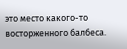это место какого-то восторженного балбеса.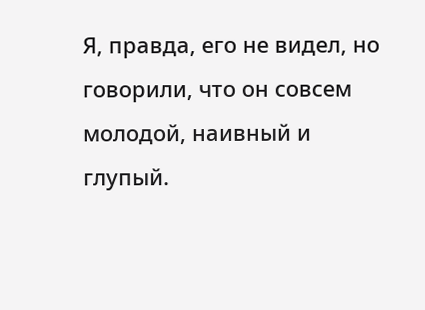Я, правда, его не видел, но говорили, что он совсем молодой, наивный и глупый.